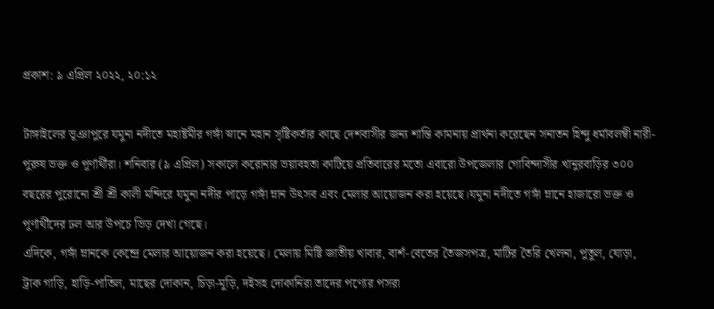প্রকাশ: ৯ এপ্রিল ২০২২, ২০:১২

টাঙ্গাইলের ভূঞাপুরে যমুনা নদীতে মহাষ্টমীর গঙ্গাঁ স্নানে মহান সৃষ্টিকর্তার কাছে দেশবাসীর জন্য শান্তি কামনায় প্রার্থনা করেছেন সনাতন হিন্দু ধর্মাবলম্বী নারী-পুরুষ ভক্ত ও পূর্ণার্থীরা। শনিবার (৯ এপ্রিল) সকালে করোনার ভয়াবহতা কাটিয়ে প্রতিবারের মতো এবারো উপজেলার গোবিন্দাসীর খানুরবাড়ির ৩০০ বছরের পুরোনো শ্রী শ্রী কালী মন্দিরে যমুনা নদীর পাড়ে গঙ্গাঁ ম্নান উৎসব এবং মেলার আয়োজন করা হয়েছে।যমুনা নদীতে গঙ্গাঁ ম্নানে হাজারো ভক্ত ও পূর্ণার্থীদের ঢল আর উপচে ভিড় দেখা গেছে।
এদিকে, গঙ্গাঁ ম্নানকে কেন্দ্রে মেলার আয়োজন করা হয়েছে। মেলায় মিষ্টি জাতীয় খাবার, বাশঁ-বেতের তৈজসপত্র, মাটির তৈরি খেলনা, পুতুল, ঘোড়া, ট্রাক গাড়ি, হাড়ি-পাতিল, মাছের দোকান, চিড়া-মুড়ি, দইসহ দোকানিরা তাদের পণ্যের পসরা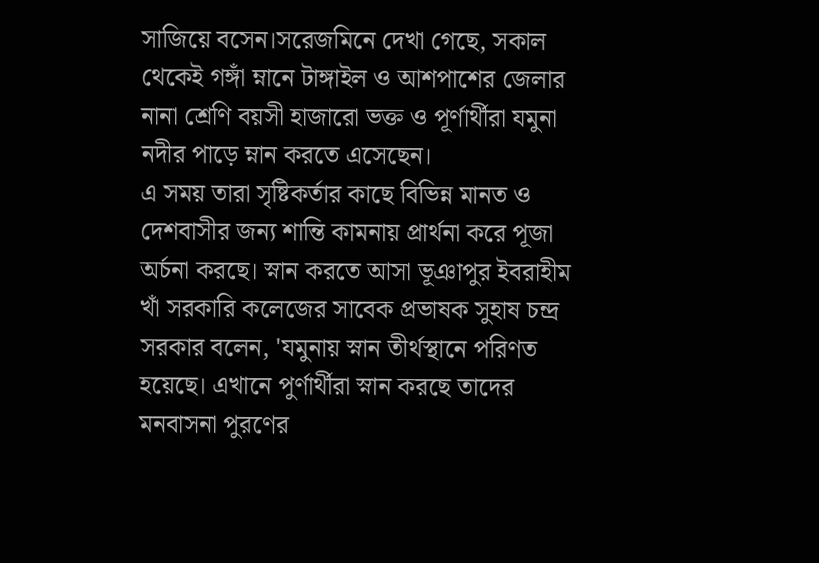সাজিয়ে বসেন।সরেজমিনে দেখা গেছে, সকাল থেকেই গঙ্গাঁ ম্নানে টাঙ্গাইল ও আশপাশের জেলার নানা শ্রেণি বয়সী হাজারো ভক্ত ও পূর্ণার্থীরা যমুনা নদীর পাড়ে ম্নান করতে এসেছেন।
এ সময় তারা সৃষ্টিকর্তার কাছে বিভিন্ন মানত ও দেশবাসীর জন্য শান্তি কামনায় প্রার্থনা করে পূজা অর্চনা করছে। স্নান করতে আসা ভূঞাপুর ইবরাহীম খাঁ সরকারি কলেজের সাবেক প্রভাষক সুহাষ চন্দ্র সরকার বলেন, 'যমুনায় স্নান তীর্থস্থানে পরিণত হয়েছে। এখানে পুর্ণার্থীরা স্নান করছে তাদের মনবাসনা পুরণের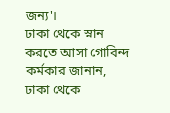জন্য'।
ঢাকা থেকে স্নান করতে আসা গোবিন্দ কর্মকার জানান, ঢাকা থেকে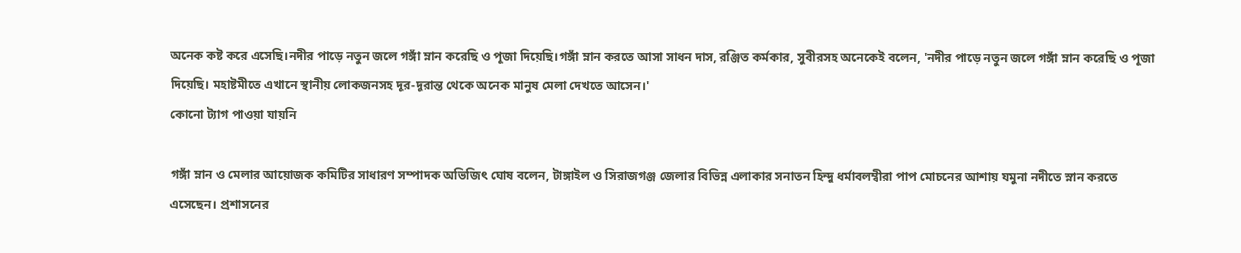অনেক কষ্ট করে এসেছি।নদীর পাড়ে নতুন জলে গঙ্গাঁ ম্নান করেছি ও পূজা দিয়েছি।গঙ্গাঁ ম্নান করতে আসা সাধন দাস, রঞ্জিত কর্মকার, সুবীরসহ অনেকেই বলেন, 'নদীর পাড়ে নতুন জলে গঙ্গাঁ ম্নান করেছি ও পূজা দিয়েছি। মহাষ্টমীতে এখানে স্থানীয় লোকজনসহ দূর-দূরান্ত থেকে অনেক মানুষ মেলা দেখতে আসেন।'
কোনো ট্যাগ পাওয়া যায়নি

গঙ্গাঁ ম্নান ও মেলার আয়োজক কমিটির সাধারণ সম্পাদক অভিজিৎ ঘোষ বলেন, টাঙ্গাইল ও সিরাজগঞ্জ জেলার বিভিন্ন এলাকার সনাতন হিন্দু ধর্মাবলম্বীরা পাপ মোচনের আশায় যমুনা নদীতে স্নান করতে এসেছেন। প্রশাসনের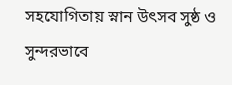সহযোগিতায় স্নান উৎসব সুষ্ঠ ও সুন্দরভাবে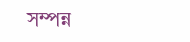সম্পন্ন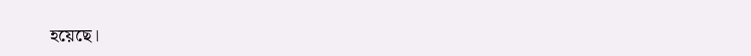হয়েছে।